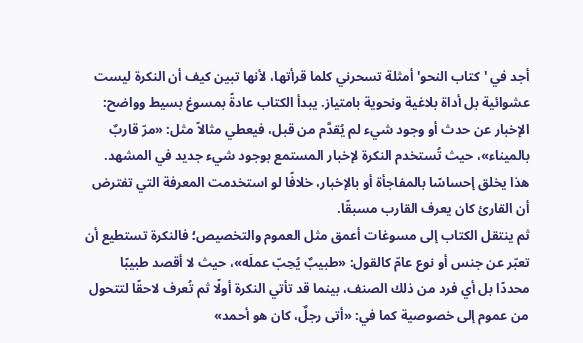أجد في 'كتاب النحو' أمثلة تسحرني كلما قرأتها، لأنها تبين كيف أن النكرة ليست عشوائية بل أداة بلاغية ونحوية بامتياز. يبدأ الكتاب عادةً بمسوغ بسيط وواضح: الإخبار عن حدث أو وجود شيء لم يُقدَّم من قبل، فيعطي مثالاً مثل: «مرّ قاربٌ بالميناء»، حيث تُستخدم النكرة لإخبار المستمع بوجود شيء جديد في المشهد. هذا يخلق إحساسًا بالمفاجأة أو بالإخبار، خلافًا لو استخدمت المعرفة التي تفترض أن القارئ كان يعرف القارب مسبقًا.
ثم ينتقل الكتاب إلى مسوغات أعمق مثل العموم والتخصيص؛ فالنكرة تستطيع أن تعبّر عن جنس أو نوع عامّ كالقول: «طبيبٌ يُحِبّ عملَه»، حيث لا أقصد طبيبًا محددًا بل أي فرد من ذلك الصنف، بينما قد تأتي النكرة أولًا ثم تُعرف لاحقًا لتتحول من عموم إلى خصوصية كما في: «أتى رجلٌ، كان هو أحمد»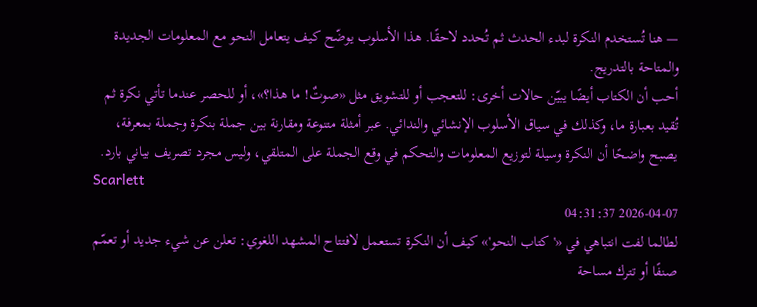— هنا تُستخدم النكرة لبدء الحدث ثم تُحدد لاحقًا. هذا الأسلوب يوضّح كيف يتعامل النحو مع المعلومات الجديدة والمتاحة بالتدريج.
أحب أن الكتاب أيضًا يبيّن حالات أخرى: للتعجب أو للتشويق مثل «صوتٌ! ما هذا؟»، أو للحصر عندما تأتي نكرة ثم تُقيد بعبارة ما، وكذلك في سياق الأسلوب الإنشائي والندائي. عبر أمثلة متنوعة ومقارنة بين جملة بنكرة وجملة بمعرفة، يصبح واضحًا أن النكرة وسيلة لتوزيع المعلومات والتحكم في وقع الجملة على المتلقي، وليس مجرد تصريف بياني بارد.
Scarlett
2026-04-07 04:31:37
لطالما لفت انتباهي في «'كتاب النحو'» كيف أن النكرة تستعمل لافتتاح المشهد اللغوي: تعلن عن شيء جديد أو تعمّم صنفًا أو تترك مساحة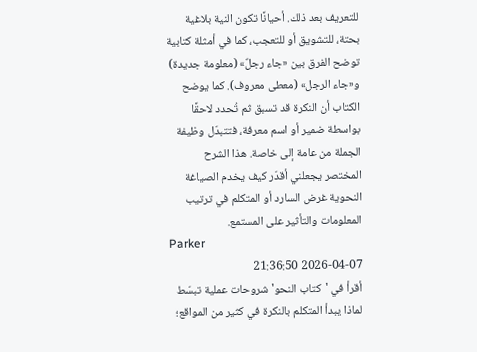للتعريف بعد ذلك. أحيانًا تكون النية بلاغية بحتة، للتشويق أو للتعجب، كما في أمثلة كتابية توضح الفرق بين «جاء رجلٌ» (معلومة جديدة) و«جاء الرجل» (معطى معروف). كما يوضح الكتاب أن النكرة قد تسبق ثم تُحدد لاحقًا بواسطة ضمير أو اسم معرفة، فتتبدّل وظيفة الجملة من عامة إلى خاصة. هذا الشرح المختصر يجعلني أقدّر كيف يخدم الصياغة النحوية غرض السارد أو المتكلم في ترتيب المعلومات والتأثير على المستمع.
Parker
2026-04-07 21:36:50
أقرأ في 'كتاب النحو' شروحات عملية تبسّط لماذا يبدأ المتكلم بالنكرة في كثير من المواقع؛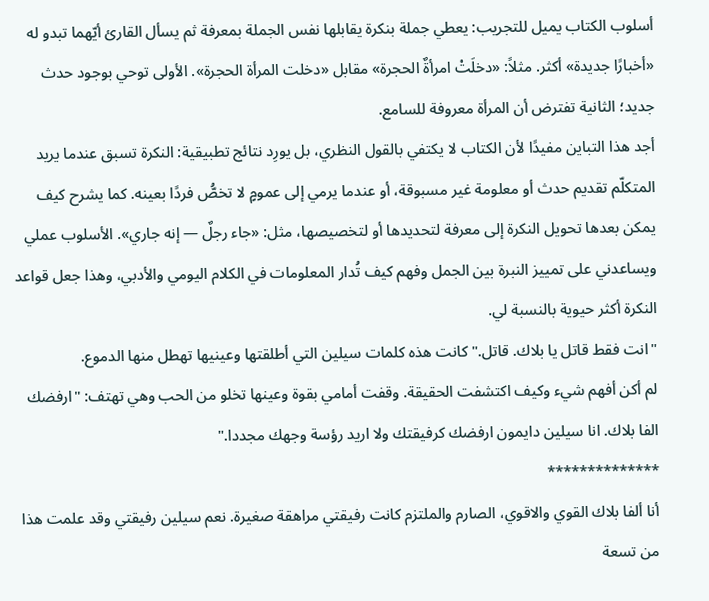أسلوب الكتاب يميل للتجريب: يعطي جملة بنكرة يقابلها نفس الجملة بمعرفة ثم يسأل القارئ أيّهما تبدو له «أخبارًا جديدة» أكثر. مثلاً: «دخلَتْ امرأةٌ الحجرة» مقابل «دخلت المرأة الحجرة». الأولى توحي بوجود حدث جديد؛ الثانية تفترض أن المرأة معروفة للسامع.
أجد هذا التباين مفيدًا لأن الكتاب لا يكتفي بالقول النظري، بل يورِد نتائج تطبيقية: النكرة تسبق عندما يريد المتكلّم تقديم حدث أو معلومة غير مسبوقة، أو عندما يرمي إلى عمومٍ لا تخصُّ فردًا بعينه. كما يشرح كيف يمكن بعدها تحويل النكرة إلى معرفة لتحديدها أو لتخصيصها، مثل: «جاء رجلٌ — إنه جاري». الأسلوب عملي ويساعدني على تمييز النبرة بين الجمل وفهم كيف تُدار المعلومات في الكلام اليومي والأدبي، وهذا جعل قواعد النكرة أكثر حيوية بالنسبة لي.
"انت فقط قاتل يا بلاك. قاتل." كانت هذه كلمات سيلين التي أطلقتها وعينيها تهطل منها الدموع.
لم أكن أفهم شيء وكيف اكتشفت الحقيقة. وقفت أمامي بقوة وعينها تخلو من الحب وهي تهتف: "ارفضك الفا بلاك. انا سيلين دايمون ارفضك كرفيقتك ولا اريد رؤسة وجهك مجددا."
**************
أنا ألفا بلاك القوي والاقوي، الصارم والملتزم كانت رفيقتي مراهقة صغيرة. نعم سيلين رفيقتي وقد علمت هذا من تسعة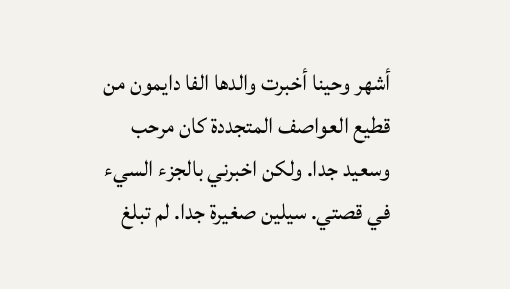أشهر وحينا أخبرت والدها الفا دايمون من قطيع العواصف المتجددة كان مرحب وسعيد جدا. ولكن اخبرني بالجزء السيء في قصتي. سيلين صغيرة جدا. لم تبلغ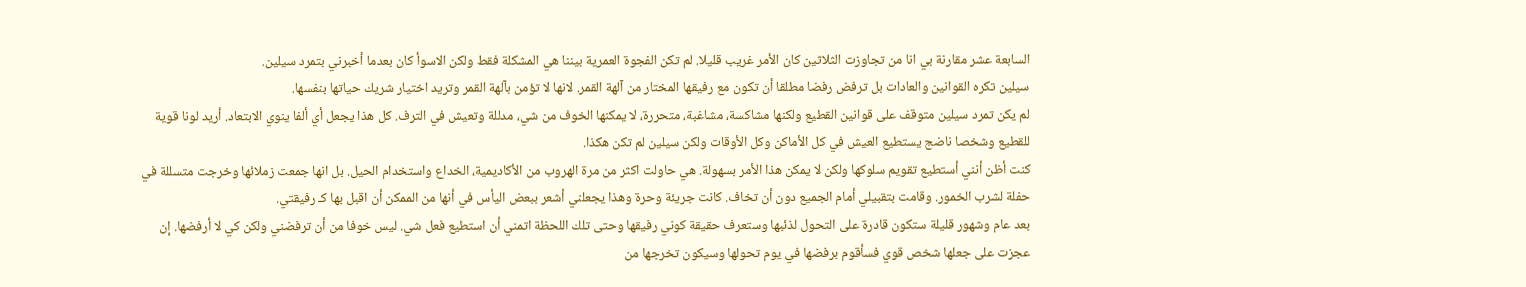السابعة عشر مقارنة بي انا من تجاوزت الثلاثين كان الأمر غريب قليلا. لم تكن الفجوة العمرية بيننا هي المشكلة فقط ولكن الاسوأ كان بعدما أخبرني بتمرد سيلين.
سيلين تكره القوانين والعادات بل ترفض رفضا مطلقا أن تكون مع رفيقها المختار من آلهة القمر. لانها لا تؤمن بآلهة القمر وتريد اختيار شريك حياتها بنفسها.
لم يكن تمرد سيلين متوقف على قوانين القطيع ولكنها مشاكسة، مشاغبة، متحررة، لا يمكنها الخوف من شي، مدللة وتعيش في الترف. كل هذا يجعل أي ألفا ينوي الابتعاد. أريد لونا قوية للقطيع وشخصا ناضج يستطيع العيش في كل الأماكن وكل الأوقات ولكن سيلين لم تكن هكذا.
كنت أظن أنني أستطيع تقويم سلوكها ولكن لا يمكن هذا الأمر بسهولة. هي حاولت اكثر من مرة الهروب من الأكاديمية، الخداع واستخدام الحيل. بل انها جمعت زملائها وخرجت متسللة في حفلة لشرب الخمور. وقامت بتقبيلي أمام الجميع دون أن تخاف. كانت جريئة وحرة وهذا يجعلني أشعر ببعض اليأس في أنها من الممكن أن اقبل بها كـ رفيقتي.
بعد عام وشهور قليلة ستكون قادرة على التحول لذئبها وستعرف حقيقة كوني رفيقها وحتى تلك اللحظة اتمني أن استطيع فعل شي. ليس خوفا من أن ترفضني ولكن كي لا أرفضها. إن عجزت على جعلها شخص قوي فسأقوم برفضها في يوم تحولها وسيكون تخرجها من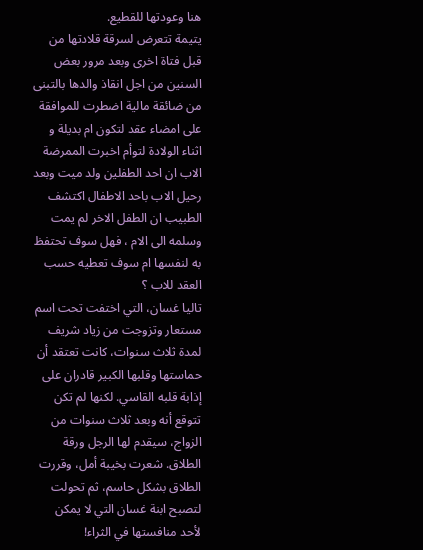هنا وعودتها للقطيع.
يتيمة تتعرض لسرقة قلادتها من قبل فتاة اخرى وبعد مرور بعض السنين من اجل انقاذ والدها بالتبنى من ضائقة مالية اضطرت للموافقة على امضاء عقد لتكون ام بديلة و اثناء الولادة لتوأم اخبرت الممرضة الاب ان احد الطفلين ولد ميت وبعد رحيل الاب باحد الاطفال اكتشف الطبيب ان الطفل الاخر لم يمت وسلمه الى الام ، فهل سوف تحتفظ به لنفسها ام سوف تعطيه حسب العقد للاب ؟
تاليا غسان، التي اختفت تحت اسم مستعار وتزوجت من زياد شريف لمدة ثلاث سنوات، كانت تعتقد أن حماستها وقلبها الكبير قادران على إذابة قلبه القاسي. لكنها لم تكن تتوقع أنه وبعد ثلاث سنوات من الزواج، سيقدم لها الرجل ورقة الطلاق. شعرت بخيبة أمل، وقررت الطلاق بشكل حاسم، ثم تحولت لتصبح ابنة غسان التي لا يمكن لأحد منافستها في الثراء!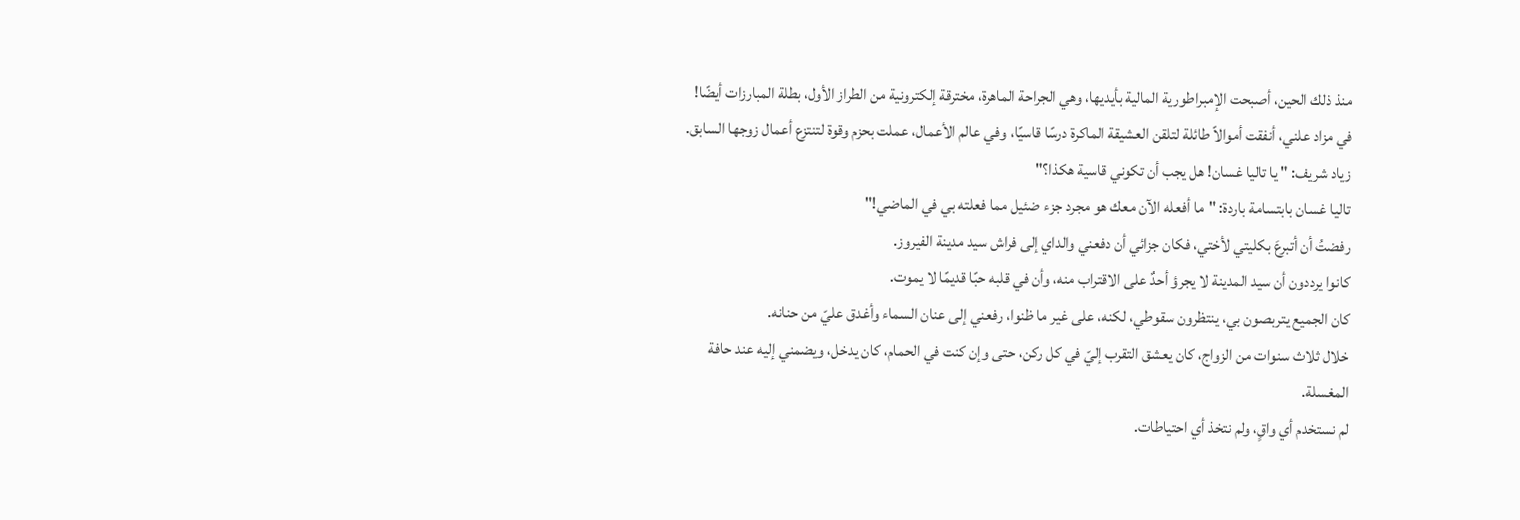منذ ذلك الحين، أصبحت الإمبراطورية المالية بأيديها، وهي الجراحة الماهرة، مخترقة إلكترونية من الطراز الأول، بطلة المبارزات أيضًا!
في مزاد علني، أنفقت أموالاً طائلة لتلقن العشيقة الماكرة درسًا قاسيًا، وفي عالم الأعمال، عملت بحزم وقوة لتنتزع أعمال زوجها السابق.
زياد شريف: " يا تاليا غسان! هل يجب أن تكوني قاسية هكذا؟"
تاليا غسان بابتسامة باردة: "ما أفعله الآن معك هو مجرد جزء ضئيل مما فعلته بي في الماضي!"
رفضتُ أن أتبرعَ بكليتي لأختي، فكان جزائي أن دفعني والداي إلى فراش سيد مدينة الفيروز.
كانوا يرددون أن سيد المدينة لا يجرؤ أحدٌ على الاقتراب منه، وأن في قلبه حبًا قديمًا لا يموت.
كان الجميع يتربصون بي، ينتظرون سقوطي، لكنه، على غير ما ظنوا، رفعني إلى عنان السماء وأغدق عليّ من حنانه.
خلال ثلاث سنوات من الزواج، كان يعشق التقرب إليّ في كل ركن، حتى وإن كنت في الحمام، كان يدخل، ويضمني إليه عند حافة المغسلة.
لم نستخدم أي واقٍ، ولم نتخذ أي احتياطات.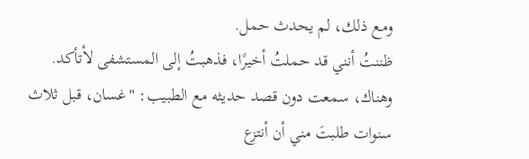ومع ذلك، لم يحدث حمل.
ظننتُ أنني قد حملتُ أخيرًا، فذهبتُ إلى المستشفى لأتأكد. وهناك، سمعت دون قصد حديثه مع الطبيب: "غسان، قبل ثلاث سنوات طلبتَ مني أن أنتزع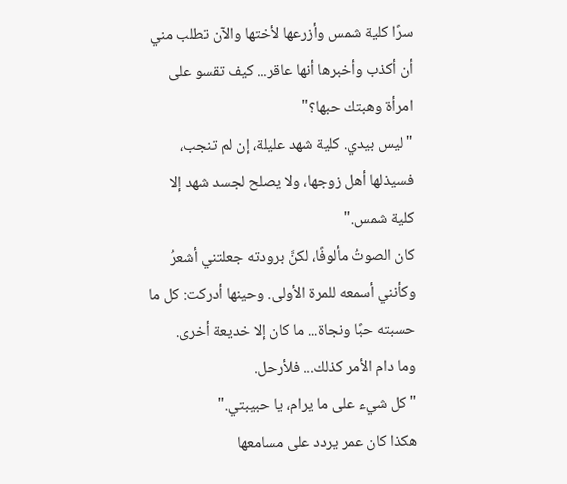سرًا كلية شمس وأزرعها لأختها والآن تطلب مني أن أكذب وأخبرها أنها عاقر... كيف تقسو على امرأة وهبتك حبها؟"
"ليس بيدي. كلية شهد عليلة، إن لم تنجب، فسيذلها أهل زوجها، ولا يصلح لجسد شهد إلا كلية شمس."
كان الصوتُ مألوفًا، لكنَّ برودته جعلتني أشعرُ وكأنني أسمعه للمرة الأولى. وحينها أدركت: كل ما حسبته حبًا ونجاة... ما كان إلا خديعة أخرى.
وما دام الأمر كذلك... فلأرحل.
"كل شيء على ما يرام، يا حبيبتي."
هكذا كان عمر يردد على مسامعها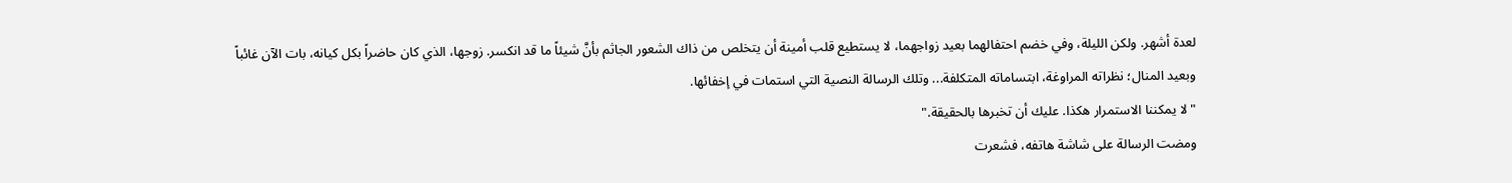لعدة أشهر. ولكن الليلة، وفي خضم احتفالهما بعيد زواجهما، لا يستطيع قلب أمينة أن يتخلص من ذاك الشعور الجاثم بأنَّ شيئاً ما قد انكسر. زوجها، الذي كان حاضراً بكل كيانه، بات الآن غائباً وبعيد المنال؛ نظراته المراوغة، ابتساماته المتكلفة... وتلك الرسالة النصية التي استمات في إخفائها.
"لا يمكننا الاستمرار هكذا. عليك أن تخبرها بالحقيقة."
ومضت الرسالة على شاشة هاتفه، فشعرت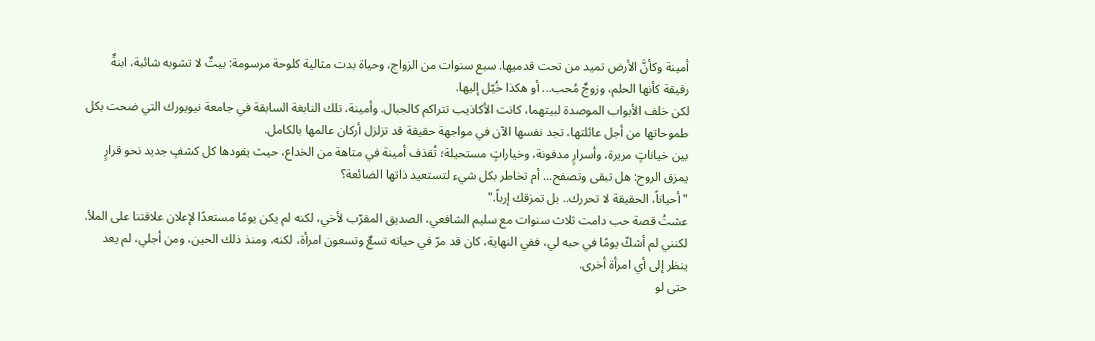أمينة وكأنَّ الأرض تميد من تحت قدميها. سبع سنوات من الزواج، وحياة بدت مثالية كلوحة مرسومة: بيتٌ لا تشوبه شائبة، ابنةٌ رقيقة كأنها الحلم، وزوجٌ مُحب... أو هكذا خُيّل إليها.
لكن خلف الأبواب الموصدة لبيتهما، كانت الأكاذيب تتراكم كالجبال. وأمينة، تلك النابغة السابقة في جامعة نيويورك التي ضحت بكل طموحاتها من أجل عائلتها، تجد نفسها الآن في مواجهة حقيقة قد تزلزل أركان عالمها بالكامل.
بين خياناتٍ مريرة، وأسرارٍ مدفونة، وخياراتٍ مستحيلة؛ تُقذف أمينة في متاهة من الخداع، حيث يقودها كل كشفٍ جديد نحو قرارٍ يمزق الروح: هل تبقى وتصفح... أم تخاطر بكل شيء لتستعيد ذاتها الضائعة؟
"أحياناً، الحقيقة لا تحررك.. بل تمزقك إرباً."
عشتُ قصة حب دامت ثلاث سنوات مع سليم الشافعي، الصديق المقرّب لأخي، لكنه لم يكن يومًا مستعدًا لإعلان علاقتنا على الملأ.
لكنني لم أشكّ يومًا في حبه لي، ففي النهاية، كان قد مرّ في حياته تسعٌ وتسعون امرأة، لكنه، ومنذ ذلك الحين، ومن أجلي، لم يعد ينظر إلى أي امرأة أخرى.
حتى لو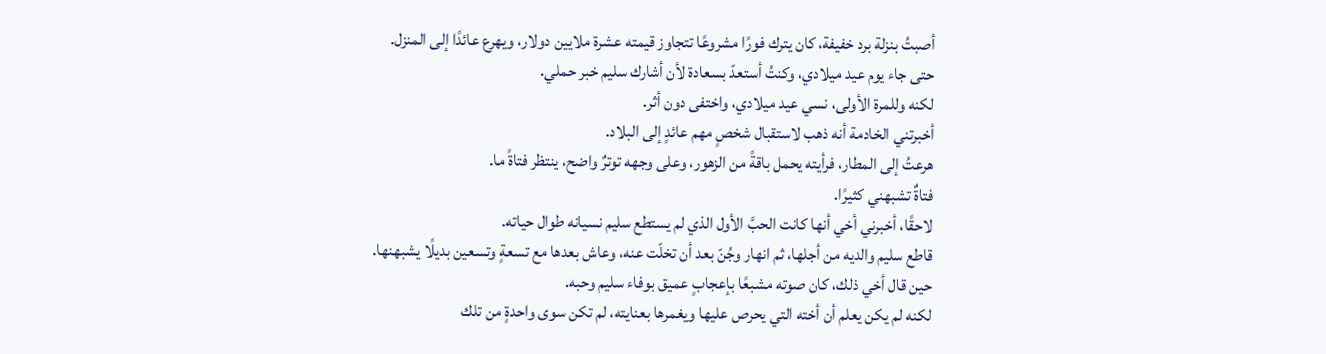أصبتُ بنزلة برد خفيفة، كان يترك فورًا مشروعًا تتجاوز قيمته عشرة ملايين دولار، ويهرع عائدًا إلى المنزل.
حتى جاء يوم عيد ميلادي، وكنتُ أستعدّ بسعادة لأن أشارك سليم خبر حملي.
لكنه وللمرة الأولى، نسي عيد ميلادي، واختفى دون أثر.
أخبرتني الخادمة أنه ذهب لاستقبال شخصٍ مهم عائدٍ إلى البلاد.
هرعتُ إلى المطار، فرأيته يحمل باقةً من الزهور، وعلى وجهه توترٌ واضح، ينتظر فتاةً ما.
فتاةٌ تشبهني كثيرًا.
لاحقًا، أخبرني أخي أنها كانت الحبَّ الأول الذي لم يستطع سليم نسيانه طوال حياته.
قاطع سليم والديه من أجلها، ثم انهار وجُنّ بعد أن تخلّت عنه، وعاش بعدها مع تسعةٍ وتسعين بديلًا يشبهنها.
حين قال أخي ذلك، كان صوته مشبعًا بإعجابٍ عميق بوفاء سليم وحبه.
لكنه لم يكن يعلم أن أخته التي يحرص عليها ويغمرها بعنايته، لم تكن سوى واحدةٍ من تلك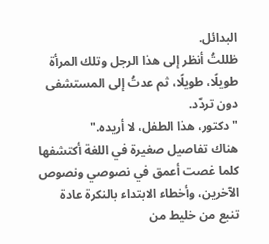البدائل.
ظللتُ أنظر إلى هذا الرجل وتلك المرأة طويلًا، طويلًا، ثم عدتُ إلى المستشفى دون تردّد.
"دكتور، هذا الطفل، لا أريده."
هناك تفاصيل صغيرة في اللغة أكتشفها كلما غصت أعمق في نصوصي ونصوص الآخرين، وأخطاء الابتداء بالنكرة عادة تنبع من خليط من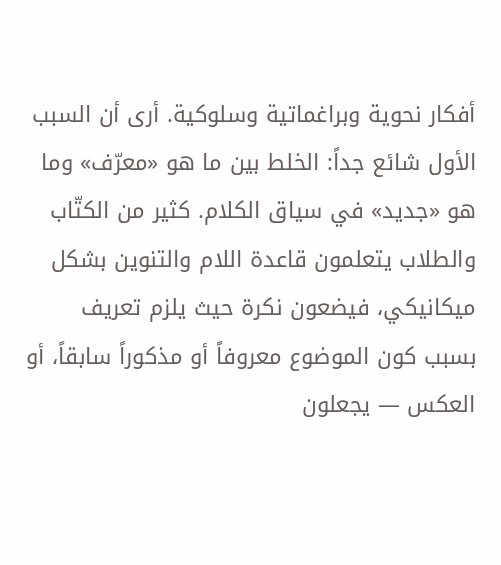أفكار نحوية وبراغماتية وسلوكية. أرى أن السبب الأول شائع جداً: الخلط بين ما هو «معرّف» وما هو «جديد» في سياق الكلام. كثير من الكتّاب والطلاب يتعلمون قاعدة اللام والتنوين بشكل ميكانيكي، فيضعون نكرة حيث يلزم تعريف بسبب كون الموضوع معروفاً أو مذكوراً سابقاً، أو العكس — يجعلون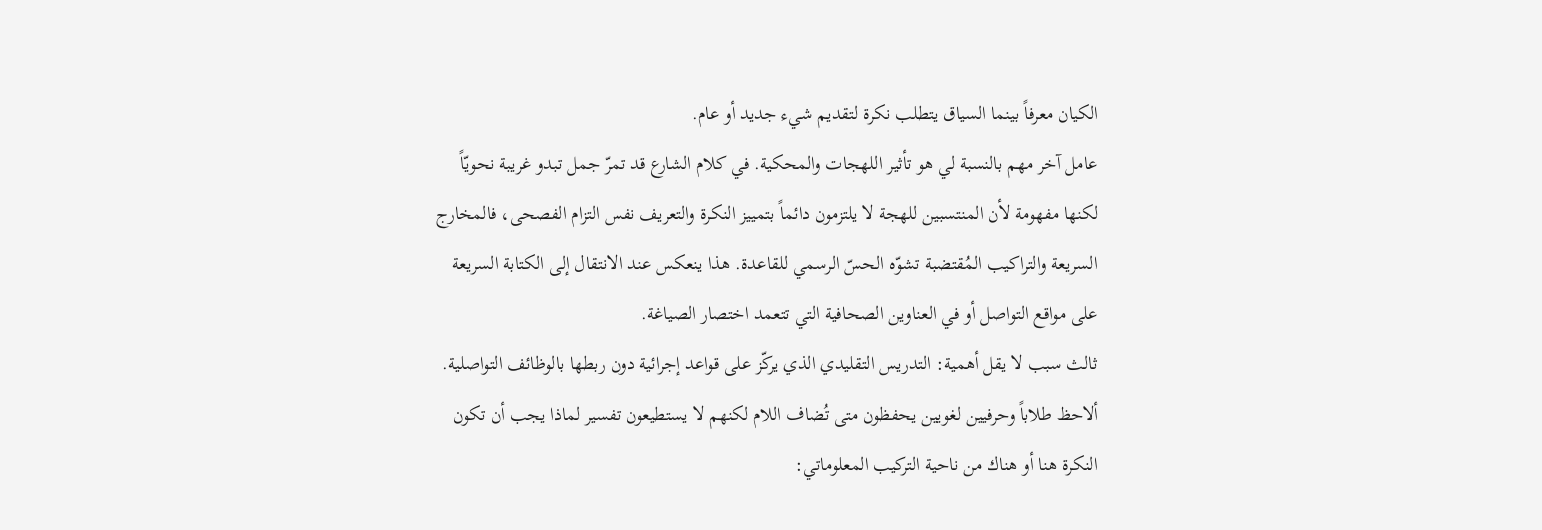الكيان معرفاً بينما السياق يتطلب نكرة لتقديم شيء جديد أو عام.
عامل آخر مهم بالنسبة لي هو تأثير اللهجات والمحكية. في كلام الشارع قد تمرّ جمل تبدو غريبة نحويّاً لكنها مفهومة لأن المنتسبين للهجة لا يلتزمون دائماً بتمييز النكرة والتعريف نفس التزام الفصحى، فالمخارج السريعة والتراكيب المُقتضبة تشوّه الحسّ الرسمي للقاعدة. هذا ينعكس عند الانتقال إلى الكتابة السريعة على مواقع التواصل أو في العناوين الصحافية التي تتعمد اختصار الصياغة.
ثالث سبب لا يقل أهمية: التدريس التقليدي الذي يركّز على قواعد إجرائية دون ربطها بالوظائف التواصلية. ألاحظ طلاباً وحرفيين لغويين يحفظون متى تُضاف اللام لكنهم لا يستطيعون تفسير لماذا يجب أن تكون النكرة هنا أو هناك من ناحية التركيب المعلوماتي: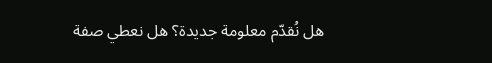هل نُقدّم معلومة جديدة؟ هل نعطي صفة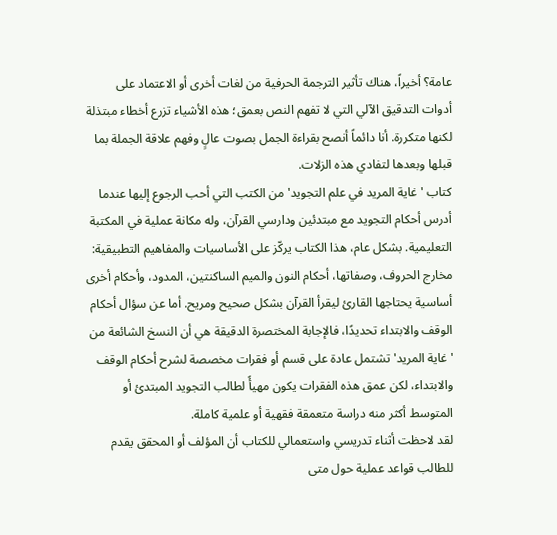عامة؟ أخيراً، هناك تأثير الترجمة الحرفية من لغات أخرى أو الاعتماد على أدوات التدقيق الآلي التي لا تفهم النص بعمق؛ هذه الأشياء تزرع أخطاء مبتذلة لكنها متكررة. أنا دائماً أنصح بقراءة الجمل بصوت عالٍ وفهم علاقة الجملة بما قبلها وبعدها لتفادي هذه الزلات.
كتاب 'غاية المريد في علم التجويد' من الكتب التي أحب الرجوع إليها عندما أدرس أحكام التجويد مع مبتدئين ودارسي القرآن، وله مكانة عملية في المكتبة التعليمية. بشكل عام، هذا الكتاب يركّز على الأساسيات والمفاهيم التطبيقية: مخارج الحروف، وصفاتها، أحكام النون والميم الساكنتين، المدود، وأحكام أخرى أساسية يحتاجها القارئ ليقرأ القرآن بشكل صحيح ومريح. أما عن سؤال أحكام الوقف والابتداء تحديدًا، فالإجابة المختصرة الدقيقة هي أن النسخ الشائعة من 'غاية المريد' تشتمل عادة على قسم أو فقرات مخصصة لشرح أحكام الوقف والابتداء، لكن عمق هذه الفقرات يكون مهيأً لطالب التجويد المبتدئ أو المتوسط أكثر منه دراسة متعمقة فقهية أو علمية كاملة.
لقد لاحظت أثناء تدريسي واستعمالي للكتاب أن المؤلف أو المحقق يقدم للطالب قواعد عملية حول متى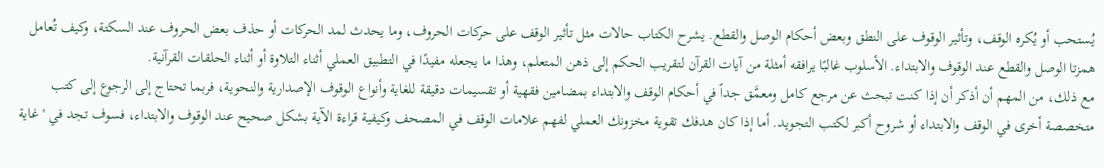يُستحب أو يُكره الوقف، وتأثير الوقوف على النطق وبعض أحكام الوصل والقطع. يشرح الكتاب حالات مثل تأثير الوقف على حركات الحروف، وما يحدث لمد الحركات أو حذف بعض الحروف عند السكتة، وكيف تُعامل همزتا الوصل والقطع عند الوقوف والابتداء. الأسلوب غالبًا يرافقه أمثلة من آيات القرآن لتقريب الحكم إلى ذهن المتعلم، وهذا ما يجعله مفيدًا في التطبيق العملي أثناء التلاوة أو أثناء الحلقات القرآنية.
مع ذلك، من المهم أن أذكر أن إذا كنت تبحث عن مرجع كامل ومعمَّق جداً في أحكام الوقف والابتداء بمضامين فقهية أو تقسيمات دقيقة للغاية وأنواع الوقوف الإصدارية والنحوية، فربما تحتاج إلى الرجوع إلى كتب متخصصة أخرى في الوقف والابتداء أو شروح أكبر لكتب التجويد. أما إذا كان هدفك تقوية مخزونك العملي لفهم علامات الوقف في المصحف وكيفية قراءة الآية بشكل صحيح عند الوقوف والابتداء، فسوف تجد في 'غاية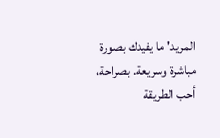المريد' ما يفيدك بصورة مباشرة وسريعة. بصراحة، أحب الطريقة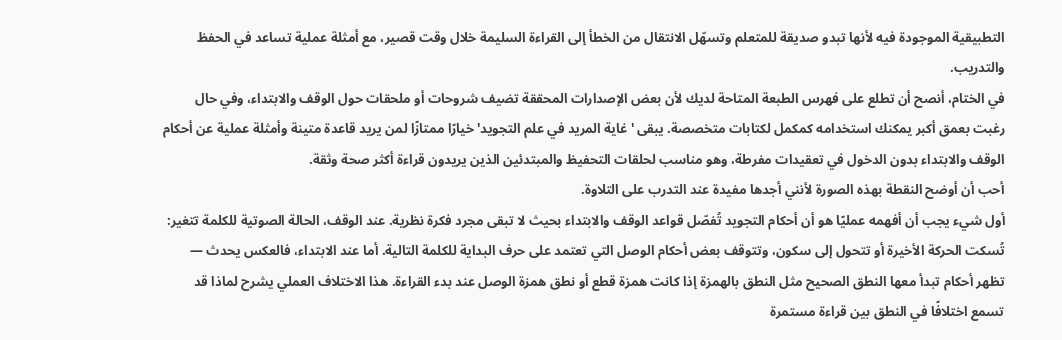التطبيقية الموجودة فيه لأنها تبدو صديقة للمتعلم وتسهّل الانتقال من الخطأ إلى القراءة السليمة خلال وقت قصير، مع أمثلة عملية تساعد في الحفظ والتدريب.
في الختام، أنصح أن تطلع على فهرس الطبعة المتاحة لديك لأن بعض الإصدارات المحققة تضيف شروحات أو ملحقات حول الوقف والابتداء، وفي حال رغبت بعمق أكبر يمكنك استخدامه كمكمل لكتابات متخصصة. يبقى 'غاية المريد في علم التجويد' خيارًا ممتازًا لمن يريد قاعدة متينة وأمثلة عملية عن أحكام الوقف والابتداء بدون الدخول في تعقيدات مفرطة، وهو مناسب لحلقات التحفيظ والمبتدئين الذين يريدون قراءة أكثر صحة وثقة.
أحب أن أوضح النقطة بهذه الصورة لأنني أجدها مفيدة عند التدرب على التلاوة.
أول شيء يجب أن أفهمه عمليًا هو أن أحكام التجويد تُفصّل قواعد الوقف والابتداء بحيث لا تبقى مجرد فكرة نظرية. عند الوقف، الحالة الصوتية للكلمة تتغير: تُسكت الحركة الأخيرة أو تتحول إلى سكون، وتتوقف بعض أحكام الوصل التي تعتمد على حرف البداية للكلمة التالية. أما عند الابتداء، فالعكس يحدث — تظهر أحكام تبدأ معها النطق الصحيح مثل النطق بالهمزة إذا كانت همزة قطع أو نطق همزة الوصل عند بدء القراءة. هذا الاختلاف العملي يشرح لماذا قد تسمع اختلافًا في النطق بين قراءة مستمرة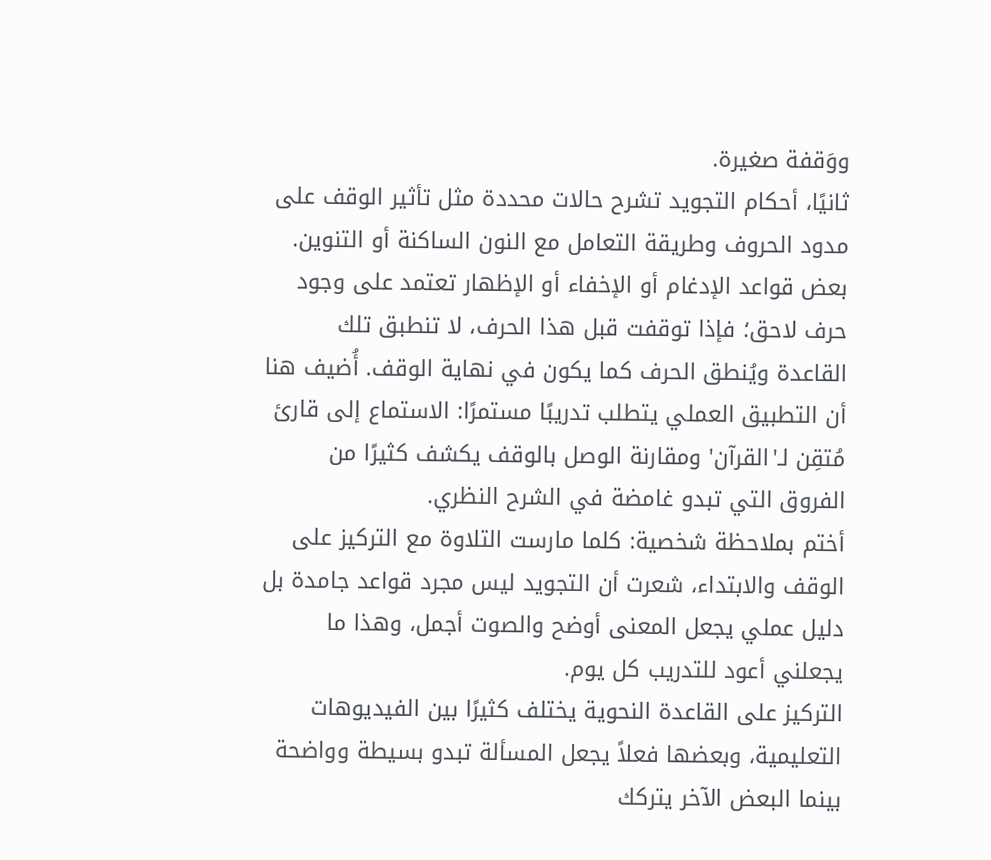ووَقفة صغيرة.
ثانيًا، أحكام التجويد تشرح حالات محددة مثل تأثير الوقف على مدود الحروف وطريقة التعامل مع النون الساكنة أو التنوين. بعض قواعد الإدغام أو الإخفاء أو الإظهار تعتمد على وجود حرف لاحق؛ فإذا توقفت قبل هذا الحرف، لا تنطبق تلك القاعدة ويُنطق الحرف كما يكون في نهاية الوقف. أُضيف هنا أن التطبيق العملي يتطلب تدريبًا مستمرًا: الاستماع إلى قارئ مُتقِن لـ'القرآن' ومقارنة الوصل بالوقف يكشف كثيرًا من الفروق التي تبدو غامضة في الشرح النظري.
أختم بملاحظة شخصية: كلما مارست التلاوة مع التركيز على الوقف والابتداء، شعرت أن التجويد ليس مجرد قواعد جامدة بل دليل عملي يجعل المعنى أوضح والصوت أجمل، وهذا ما يجعلني أعود للتدريب كل يوم.
التركيز على القاعدة النحوية يختلف كثيرًا بين الفيديوهات التعليمية، وبعضها فعلاً يجعل المسألة تبدو بسيطة وواضحة بينما البعض الآخر يتركك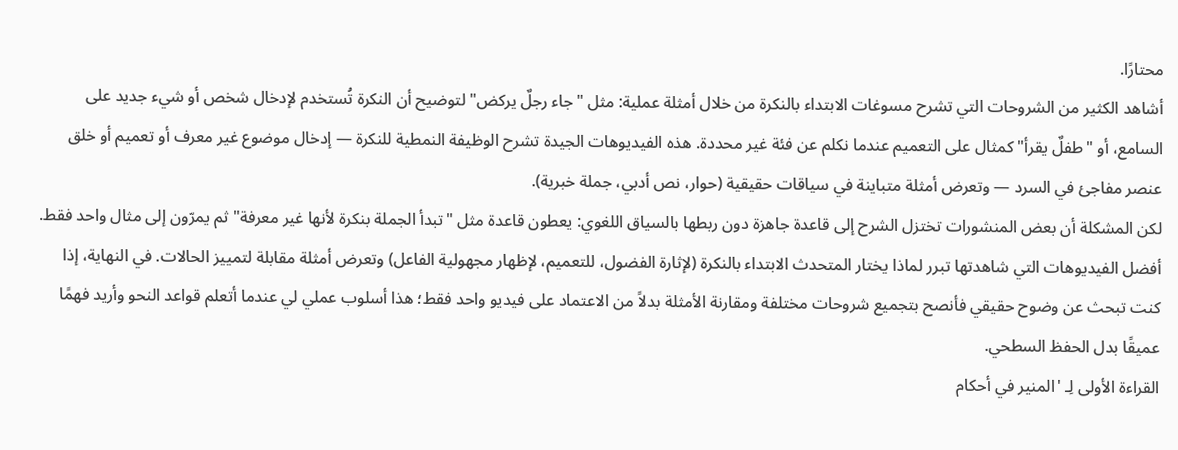محتارًا.
أشاهد الكثير من الشروحات التي تشرح مسوغات الابتداء بالنكرة من خلال أمثلة عملية: مثل "جاء رجلٌ يركض" لتوضيح أن النكرة تُستخدم لإدخال شخص أو شيء جديد على السامع، أو "طفلٌ يقرأ" كمثال على التعميم عندما نكلم عن فئة غير محددة. هذه الفيديوهات الجيدة تشرح الوظيفة النمطية للنكرة — إدخال موضوع غير معرف أو تعميم أو خلق عنصر مفاجئ في السرد — وتعرض أمثلة متباينة في سياقات حقيقية (حوار، نص أدبي، جملة خبرية).
لكن المشكلة أن بعض المنشورات تختزل الشرح إلى قاعدة جاهزة دون ربطها بالسياق اللغوي: يعطون قاعدة مثل "تبدأ الجملة بنكرة لأنها غير معرفة" ثم يمرّون إلى مثال واحد فقط. أفضل الفيديوهات التي شاهدتها تبرر لماذا يختار المتحدث الابتداء بالنكرة (لإثارة الفضول، للتعميم، لإظهار مجهولية الفاعل) وتعرض أمثلة مقابلة لتمييز الحالات. في النهاية، إذا كنت تبحث عن وضوح حقيقي فأنصح بتجميع شروحات مختلفة ومقارنة الأمثلة بدلاً من الاعتماد على فيديو واحد فقط؛ هذا أسلوب عملي لي عندما أتعلم قواعد النحو وأريد فهمًا عميقًا بدل الحفظ السطحي.
القراءة الأولى لِـ 'المنير في أحكام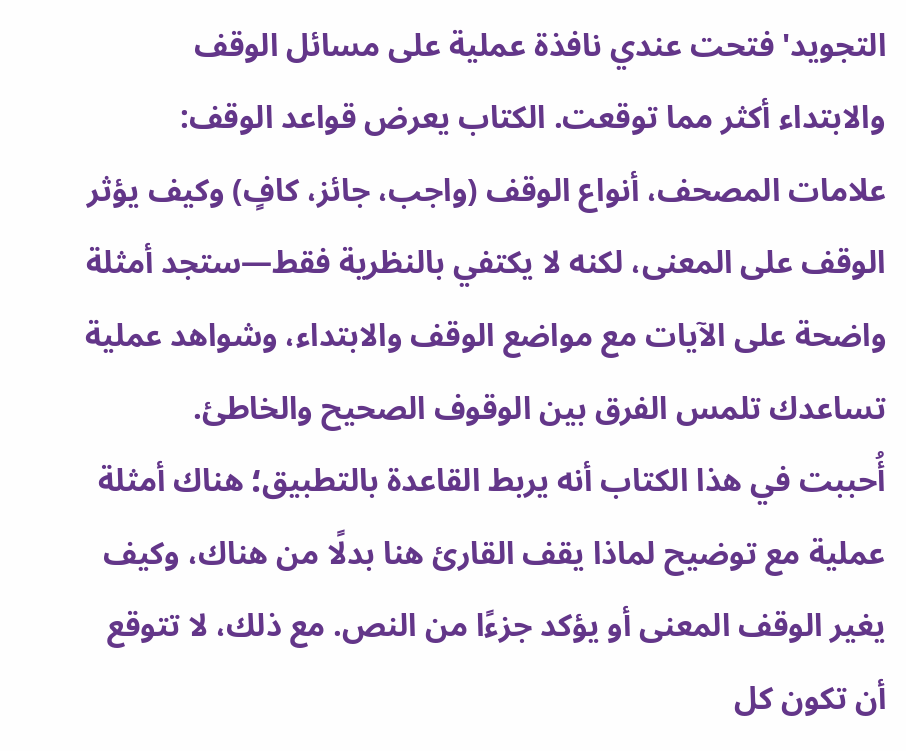التجويد' فتحت عندي نافذة عملية على مسائل الوقف والابتداء أكثر مما توقعت. الكتاب يعرض قواعد الوقف: علامات المصحف، أنواع الوقف (واجب، جائز، كافٍ) وكيف يؤثر الوقف على المعنى، لكنه لا يكتفي بالنظرية فقط—ستجد أمثلة واضحة على الآيات مع مواضع الوقف والابتداء، وشواهد عملية تساعدك تلمس الفرق بين الوقوف الصحيح والخاطئ.
أُحببت في هذا الكتاب أنه يربط القاعدة بالتطبيق؛ هناك أمثلة عملية مع توضيح لماذا يقف القارئ هنا بدلًا من هناك، وكيف يغير الوقف المعنى أو يؤكد جزءًا من النص. مع ذلك، لا تتوقع أن تكون كل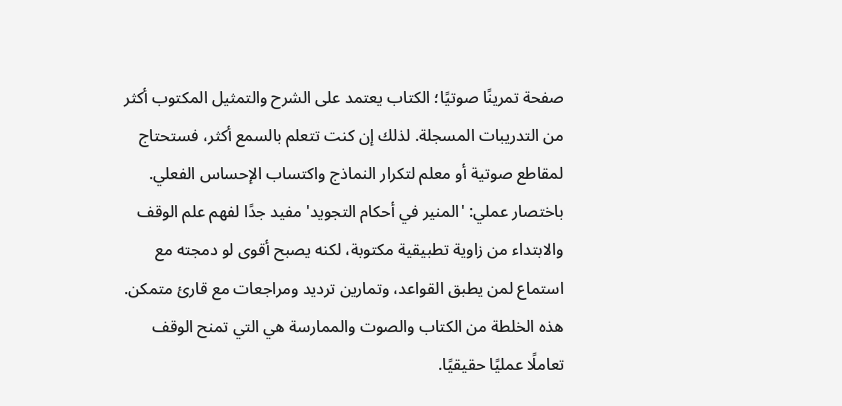صفحة تمرينًا صوتيًا؛ الكتاب يعتمد على الشرح والتمثيل المكتوب أكثر من التدريبات المسجلة. لذلك إن كنت تتعلم بالسمع أكثر، فستحتاج لمقاطع صوتية أو معلم لتكرار النماذج واكتساب الإحساس الفعلي.
باختصار عملي: 'المنير في أحكام التجويد' مفيد جدًا لفهم علم الوقف والابتداء من زاوية تطبيقية مكتوبة، لكنه يصبح أقوى لو دمجته مع استماع لمن يطبق القواعد، وتمارين ترديد ومراجعات مع قارئ متمكن. هذه الخلطة من الكتاب والصوت والممارسة هي التي تمنح الوقف تعاملًا عمليًا حقيقيًا.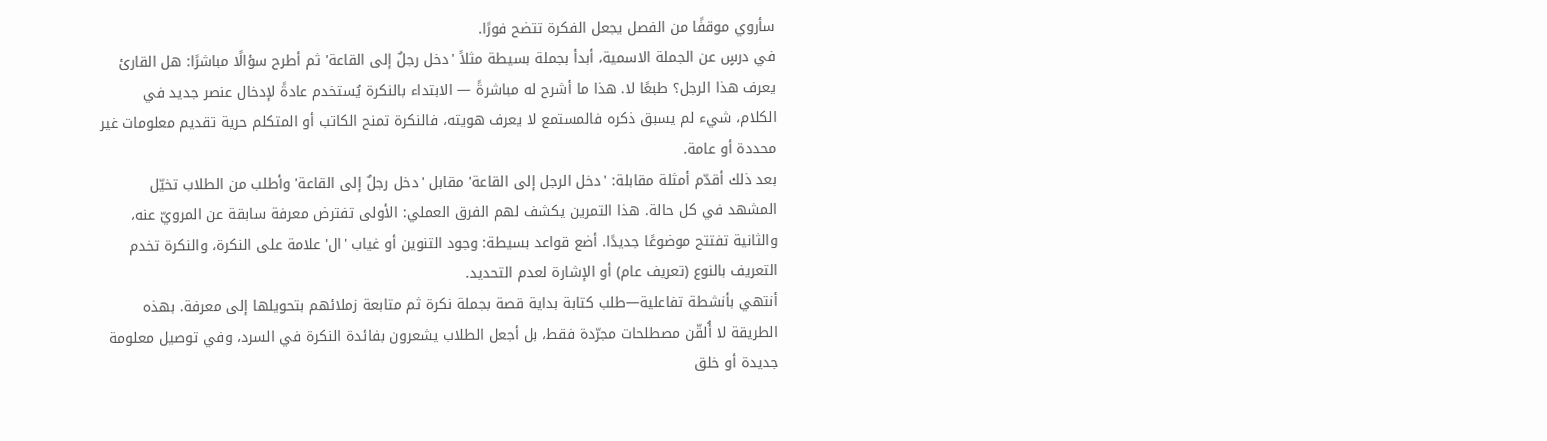سأروي موقفًا من الفصل يجعل الفكرة تتضح فورًا.
في درسٍ عن الجملة الاسمية، أبدأ بجملة بسيطة مثلاً 'دخل رجلٌ إلى القاعة' ثم أطرح سؤالًا مباشرًا: هل القارئ يعرف هذا الرجل؟ طبعًا لا. هذا ما أشرح له مباشرةً — الابتداء بالنكرة يُستخدم عادةً لإدخال عنصر جديد في الكلام، شيء لم يسبق ذكره فالمستمع لا يعرف هويته، فالنكرة تمنح الكاتب أو المتكلم حرية تقديم معلومات غير محددة أو عامة.
بعد ذلك أقدّم أمثلة مقابلة: 'دخل الرجل إلى القاعة' مقابل 'دخل رجلٌ إلى القاعة' وأطلب من الطلاب تخيّل المشهد في كل حالة. هذا التمرين يكشف لهم الفرق العملي: الأولى تفترض معرفة سابقة عن المرويّ عنه، والثانية تفتتح موضوعًا جديدًا. أضع قواعد بسيطة: وجود التنوين أو غياب 'ال' علامة على النكرة، والنكرة تخدم التعريف بالنوع (تعريف عام) أو الإشارة لعدم التحديد.
أنتهي بأنشطة تفاعلية—طلب كتابة بداية قصة بجملة نكرة ثم متابعة زملائهم بتحويلها إلى معرفة. بهذه الطريقة لا أُلقّن مصطلحات مجرّدة فقط، بل أجعل الطلاب يشعرون بفائدة النكرة في السرد، وفي توصيل معلومة جديدة أو خلق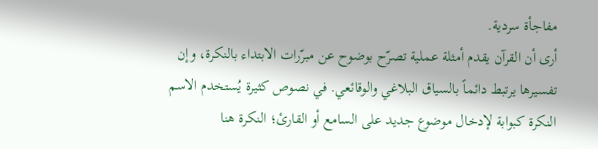مفاجأة سردية.
أرى أن القرآن يقدم أمثلة عملية تصرّح بوضوح عن مبرّرات الابتداء بالنكرة، وإن تفسيرها يرتبط دائماً بالسياق البلاغي والوقائعي. في نصوص كثيرة يُستخدم الاسم النكرة كبوابة لإدخال موضوع جديد على السامع أو القارئ؛ النكرة هنا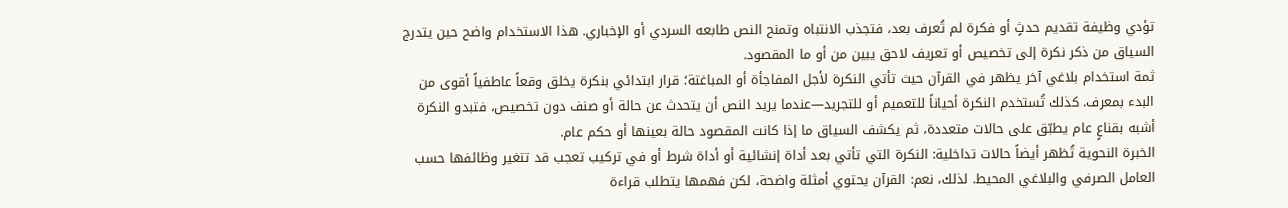تؤدي وظيفة تقديم حدثٍ أو فكرة لم تُعرف بعد، فتجذب الانتباه وتمنح النص طابعه السردي أو الإخباري. هذا الاستخدام واضح حين يتدرج السياق من ذكر نكرة إلى تخصيص أو تعريف لاحق يبين من أو ما المقصود.
ثمة استخدام بلاغي آخر يظهر في القرآن حيث تأتي النكرة لأجل المفاجأة أو المباغتة؛ قرار ابتدائي بنكرة يخلق وقعاً عاطفياً أقوى من البدء بمعرف. كذلك تُستخدم النكرة أحياناً للتعميم أو للتجريد—عندما يريد النص أن يتحدث عن حالة أو صنف دون تخصيص، فتبدو النكرة أشبه بقناعٍ عام يطبّق على حالات متعددة، ثم يكشف السياق ما إذا كانت المقصود حالة بعينها أو حكم عام.
الخبرة النحوية تُظهر أيضاً حالات تداخلية: النكرة التي تأتي بعد أداة إنشائية أو أداة شرط أو في تركيب تعجب قد تتغير وظائفها حسب العامل الصرفي والبلاغي المحيط. لذلك، نعم: القرآن يحتوي أمثلة واضحة، لكن فهمها يتطلب قراءة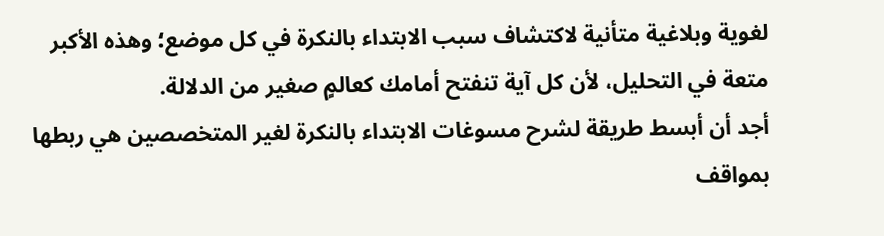لغوية وبلاغية متأنية لاكتشاف سبب الابتداء بالنكرة في كل موضع؛ وهذه الأكبر متعة في التحليل، لأن كل آية تنفتح أمامك كعالمٍ صغير من الدلالة.
أجد أن أبسط طريقة لشرح مسوغات الابتداء بالنكرة لغير المتخصصين هي ربطها بمواقف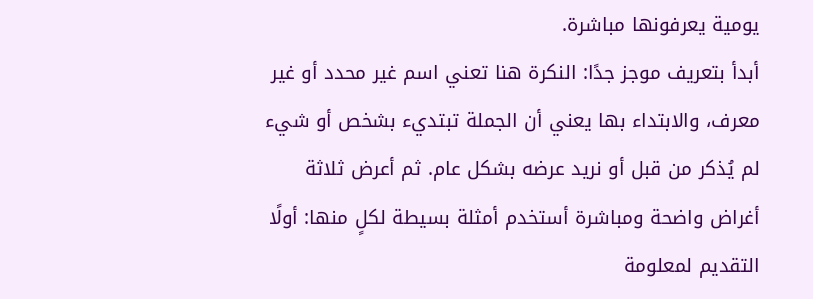يومية يعرفونها مباشرة.
أبدأ بتعريف موجز جدًا: النكرة هنا تعني اسم غير محدد أو غير معرف، والابتداء بها يعني أن الجملة تبتديء بشخص أو شيء لم يُذكر من قبل أو نريد عرضه بشكل عام. ثم أعرض ثلاثة أغراض واضحة ومباشرة أستخدم أمثلة بسيطة لكلٍ منها: أولًا التقديم لمعلومة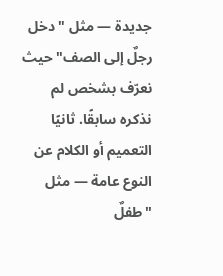جديدة — مثل "دخل رجلٌ إلى الصف" حيث نعرّف بشخص لم نذكره سابقًا. ثانيًا التعميم أو الكلام عن النوع عامة — مثل "طفلٌ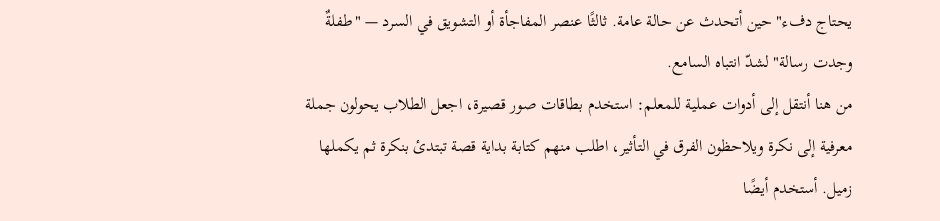يحتاج دفء" حين أتحدث عن حالة عامة. ثالثًا عنصر المفاجأة أو التشويق في السرد — "طفلةٌ وجدت رسالة" لشدّ انتباه السامع.
من هنا أنتقل إلى أدوات عملية للمعلم: استخدم بطاقات صور قصيرة، اجعل الطلاب يحولون جملة معرفية إلى نكرة ويلاحظون الفرق في التأثير، اطلب منهم كتابة بداية قصة تبتدئ بنكرة ثم يكملها زميل. أستخدم أيضًا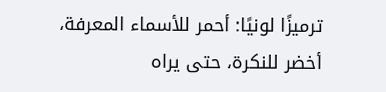ترميزًا لونيًا: أحمر للأسماء المعرفة، أخضر للنكرة، حتى يراه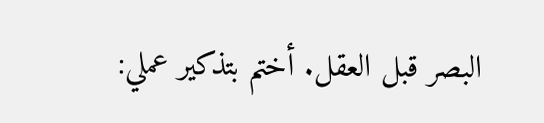البصر قبل العقل. أختم بتذكير عملي: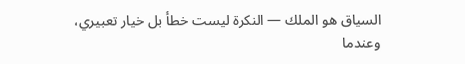السياق هو الملك — النكرة ليست خطأ بل خيار تعبيري، وعندما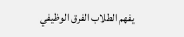يفهم الطلاب الفرق الوظيفي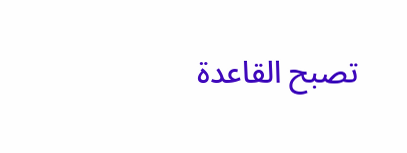تصبح القاعدة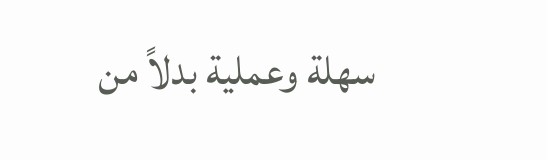سهلة وعملية بدلاً من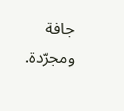جافة ومجرّدة.